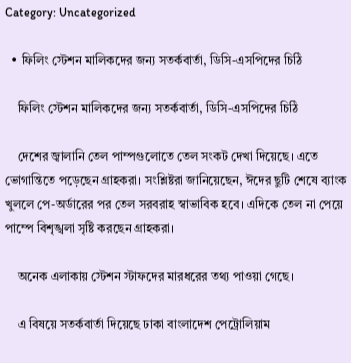Category: Uncategorized

  • ফিলিং স্টেশন মালিকদের জন্য সতর্কবার্তা, ডিসি-এসপিদের চিঠি

    ফিলিং স্টেশন মালিকদের জন্য সতর্কবার্তা, ডিসি-এসপিদের চিঠি

    দেশের জ্বালানি তেল পাম্পগুলোতে তেল সংকট দেখা দিয়েছে। এতে ভোগান্তিতে পড়েছেন গ্রাহকরা। সংশ্লিষ্টরা জানিয়েছেন, ঈদের ছুটি শেষে ব্যাংক খুললে পে-অর্ডারের পর তেল সরবরাহ স্বাভাবিক হবে। এদিকে তেল না পেয়ে পাম্পে বিশৃঙ্খলা সৃষ্টি করছেন গ্রাহকরা।

    অনেক এলাকায় স্টেশন স্টাফদের মারধরের তথ্য পাওয়া গেছে।

    এ বিষয়ে সতর্কবার্তা দিয়েছে ঢাকা বাংলাদেশ পেট্রোলিয়াম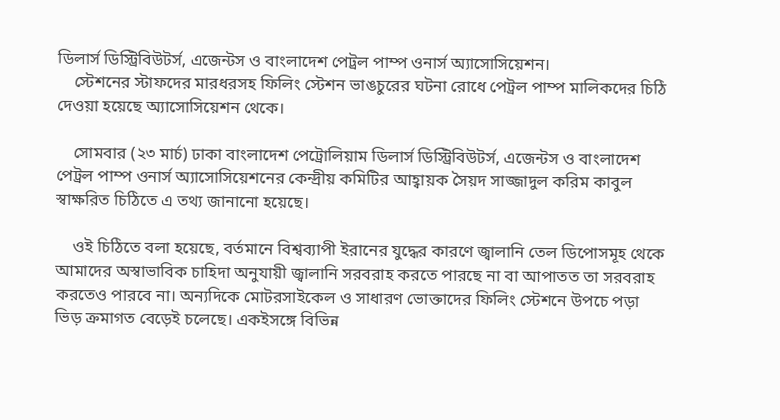ডিলার্স ডিস্ট্রিবিউটর্স, এজেন্টস ও বাংলাদেশ পেট্রল পাম্প ওনার্স অ্যাসোসিয়েশন।
    স্টেশনের স্টাফদের মারধরসহ ফিলিং স্টেশন ভাঙচুরের ঘটনা রোধে পেট্রল পাম্প মালিকদের চিঠি দেওয়া হয়েছে অ্যাসোসিয়েশন থেকে।

    সোমবার (২৩ মার্চ) ঢাকা বাংলাদেশ পেট্রোলিয়াম ডিলার্স ডিস্ট্রিবিউটর্স, এজেন্টস ও বাংলাদেশ পেট্রল পাম্প ওনার্স অ্যাসোসিয়েশনের কেন্দ্রীয় কমিটির আহ্বায়ক সৈয়দ সাজ্জাদুল করিম কাবুল স্বাক্ষরিত চিঠিতে এ তথ্য জানানো হয়েছে।

    ওই চিঠিতে বলা হয়েছে, বর্তমানে বিশ্বব্যাপী ইরানের যুদ্ধের কারণে জ্বালানি তেল ডিপোসমূহ থেকে আমাদের অস্বাভাবিক চাহিদা অনুযায়ী জ্বালানি সরবরাহ করতে পারছে না বা আপাতত তা সরবরাহ করতেও পারবে না। অন্যদিকে মোটরসাইকেল ও সাধারণ ভোক্তাদের ফিলিং স্টেশনে উপচে পড়া ভিড় ক্রমাগত বেড়েই চলেছে। একইসঙ্গে বিভিন্ন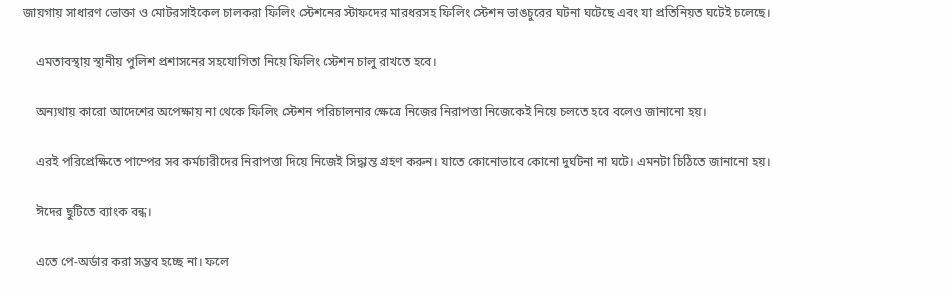জায়গায় সাধারণ ভোক্তা ও মোটরসাইকেল চালকরা ফিলিং স্টেশনের স্টাফদের মারধরসহ ফিলিং স্টেশন ভাঙচুরের ঘটনা ঘটেছে এবং যা প্রতিনিয়ত ঘটেই চলেছে।

    এমতাবস্থায় স্থানীয় পুলিশ প্রশাসনের সহযোগিতা নিয়ে ফিলিং স্টেশন চালু রাখতে হবে।

    অন্যথায় কারো আদেশের অপেক্ষায় না থেকে ফিলিং স্টেশন পরিচালনার ক্ষেত্রে নিজের নিরাপত্তা নিজেকেই নিয়ে চলতে হবে বলেও জানানো হয়।

    এরই পরিপ্রেক্ষিতে পাম্পের সব কর্মচারীদের নিরাপত্তা দিয়ে নিজেই সিদ্ধান্ত গ্রহণ করুন। যাতে কোনোভাবে কোনো দুর্ঘটনা না ঘটে। এমনটা চিঠিতে জানানো হয়।

    ঈদের ছুটিতে ব্যাংক বন্ধ।

    এতে পে-অর্ডার করা সম্ভব হচ্ছে না। ফলে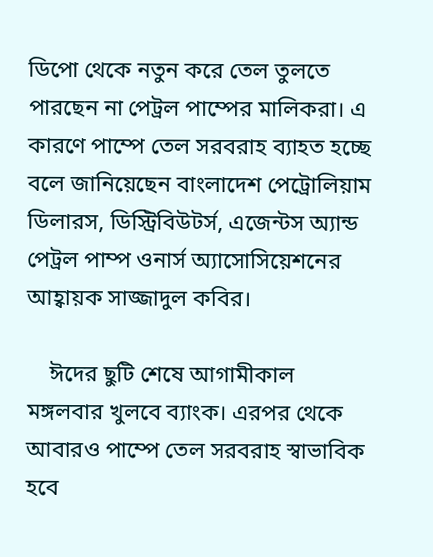ডিপো থেকে নতুন করে তেল তুলতে পারছেন না পেট্রল পাম্পের মালিকরা। এ কারণে পাম্পে তেল সরবরাহ ব্যাহত হচ্ছে বলে জানিয়েছেন বাংলাদেশ পেট্রোলিয়াম ডিলারস, ডিস্ট্রিবিউটর্স, এজেন্টস অ্যান্ড পেট্রল পাম্প ওনার্স অ্যাসোসিয়েশনের আহ্বায়ক সাজ্জাদুল কবির।

    ঈদের ছুটি শেষে আগামীকাল মঙ্গলবার খুলবে ব্যাংক। এরপর থেকে আবারও পাম্পে তেল সরবরাহ স্বাভাবিক হবে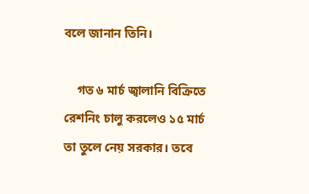বলে জানান তিনি।

    গত ৬ মার্চ জ্বালানি বিক্রিতে রেশনিং চালু করলেও ১৫ মার্চ তা তুলে নেয় সরকার। তবে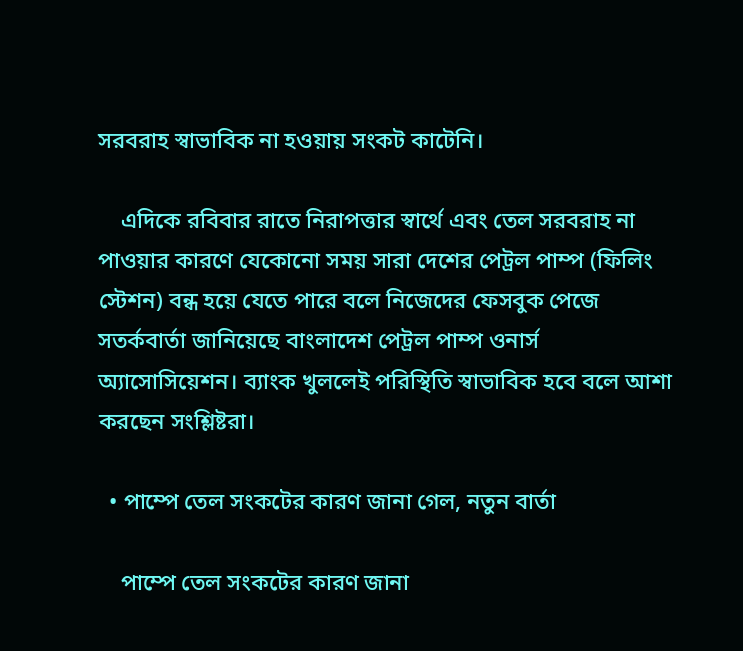সরবরাহ স্বাভাবিক না হওয়ায় সংকট কাটেনি।

    এদিকে রবিবার রাতে নিরাপত্তার স্বার্থে এবং তেল সরবরাহ না পাওয়ার কারণে যেকোনো সময় সারা দেশের পেট্রল পাম্প (ফিলিং স্টেশন) বন্ধ হয়ে যেতে পারে বলে নিজেদের ফেসবুক পেজে সতর্কবার্তা জানিয়েছে বাংলাদেশ পেট্রল পাম্প ওনার্স অ্যাসোসিয়েশন। ব্যাংক খুললেই পরিস্থিতি স্বাভাবিক হবে বলে আশা করছেন সংশ্লিষ্টরা।

  • পাম্পে তেল সংকটের কারণ জানা গেল, নতুন বার্তা

    পাম্পে তেল সংকটের কারণ জানা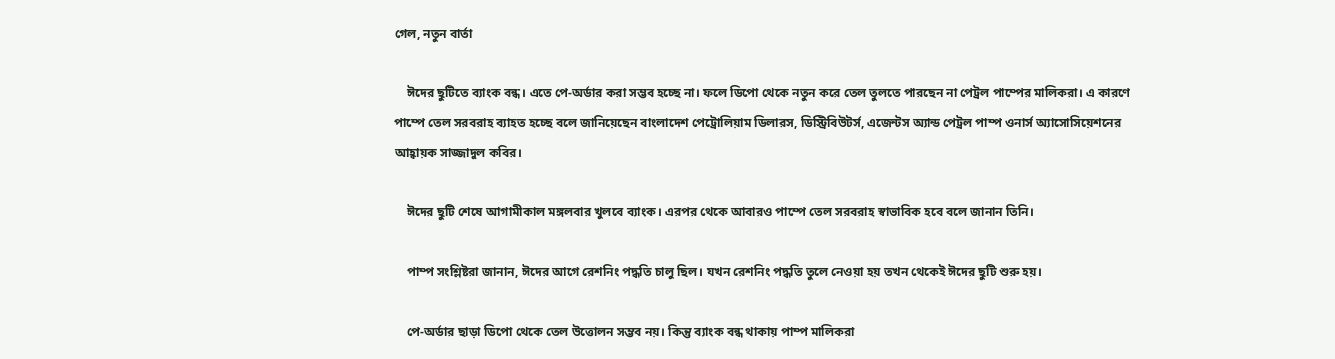গেল, নতুন বার্তা

    ঈদের ছুটিতে ব্যাংক বন্ধ। এতে পে-অর্ডার করা সম্ভব হচ্ছে না। ফলে ডিপো থেকে নতুন করে তেল তুলতে পারছেন না পেট্রল পাম্পের মালিকরা। এ কারণে পাম্পে তেল সরবরাহ ব্যাহত হচ্ছে বলে জানিয়েছেন বাংলাদেশ পেট্রোলিয়াম ডিলারস, ডিস্ট্রিবিউটর্স, এজেন্টস অ্যান্ড পেট্রল পাম্প ওনার্স অ্যাসোসিয়েশনের আহ্বায়ক সাজ্জাদুল কবির।

    ঈদের ছুটি শেষে আগামীকাল মঙ্গলবার খুলবে ব্যাংক। এরপর থেকে আবারও পাম্পে তেল সরবরাহ স্বাভাবিক হবে বলে জানান তিনি।

    পাম্প সংশ্লিষ্টরা জানান, ঈদের আগে রেশনিং পদ্ধতি চালু ছিল। যখন রেশনিং পদ্ধতি তুলে নেওয়া হয় তখন থেকেই ঈদের ছুটি শুরু হয়।

    পে-অর্ডার ছাড়া ডিপো থেকে তেল উত্তোলন সম্ভব নয়। কিন্তু ব্যাংক বন্ধ থাকায় পাম্প মালিকরা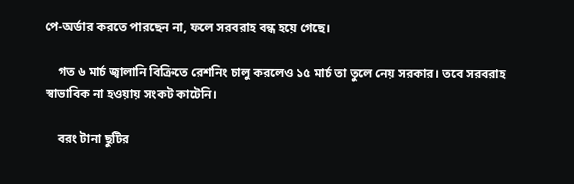পে-অর্ডার করতে পারছেন না, ফলে সরবরাহ বন্ধ হয়ে গেছে।

    গত ৬ মার্চ জ্বালানি বিক্রিতে রেশনিং চালু করলেও ১৫ মার্চ তা তুলে নেয় সরকার। তবে সরবরাহ স্বাভাবিক না হওয়ায় সংকট কাটেনি।

    বরং টানা ছুটির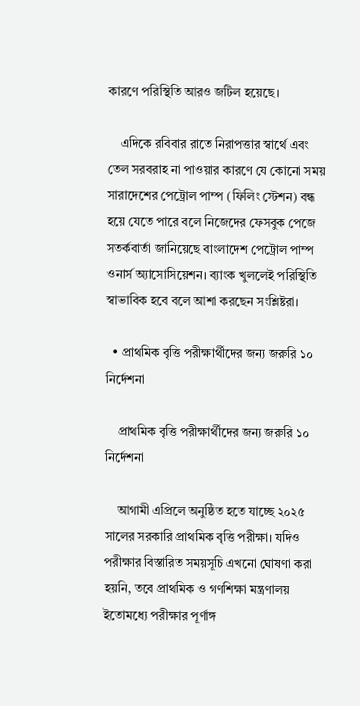কারণে পরিস্থিতি আরও জটিল হয়েছে।

    এদিকে রবিবার রাতে নিরাপত্তার স্বার্থে এবং তেল সরবরাহ না পাওয়ার কারণে যে কোনো সময় সারাদেশের পেট্রোল পাম্প (ফিলিং স্টেশন) বন্ধ হয়ে যেতে পারে বলে নিজেদের ফেসবুক পেজে সতর্কবার্তা জানিয়েছে বাংলাদেশ পেট্রোল পাম্প ওনার্স অ্যাসোসিয়েশন। ব্যাংক খুললেই পরিস্থিতি স্বাভাবিক হবে বলে আশা করছেন সংশ্লিষ্টরা।

  • প্রাথমিক বৃত্তি পরীক্ষার্থীদের জন্য জরুরি ১০ নির্দেশনা

    প্রাথমিক বৃত্তি পরীক্ষার্থীদের জন্য জরুরি ১০ নির্দেশনা

    আগামী এপ্রিলে অনুষ্ঠিত হতে যাচ্ছে ২০২৫ সালের সরকারি প্রাথমিক বৃত্তি পরীক্ষা। যদিও পরীক্ষার বিস্তারিত সময়সূচি এখনো ঘোষণা করা হয়নি, তবে প্রাথমিক ও গণশিক্ষা মন্ত্রণালয় ইতোমধ্যে পরীক্ষার পূর্ণাঙ্গ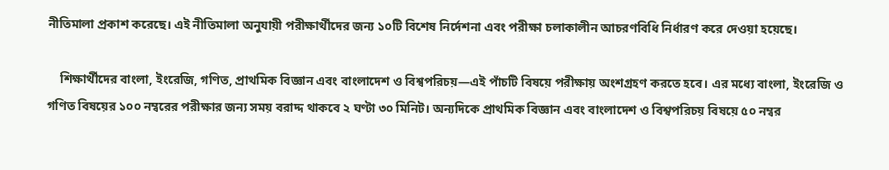নীতিমালা প্রকাশ করেছে। এই নীতিমালা অনুযায়ী পরীক্ষার্থীদের জন্য ১০টি বিশেষ নির্দেশনা এবং পরীক্ষা চলাকালীন আচরণবিধি নির্ধারণ করে দেওয়া হয়েছে।

    শিক্ষার্থীদের বাংলা, ইংরেজি, গণিত, প্রাথমিক বিজ্ঞান এবং বাংলাদেশ ও বিশ্বপরিচয়—এই পাঁচটি বিষয়ে পরীক্ষায় অংশগ্রহণ করতে হবে। এর মধ্যে বাংলা, ইংরেজি ও গণিত বিষয়ের ১০০ নম্বরের পরীক্ষার জন্য সময় বরাদ্দ থাকবে ২ ঘণ্টা ৩০ মিনিট। অন্যদিকে প্রাথমিক বিজ্ঞান এবং বাংলাদেশ ও বিশ্বপরিচয় বিষয়ে ৫০ নম্বর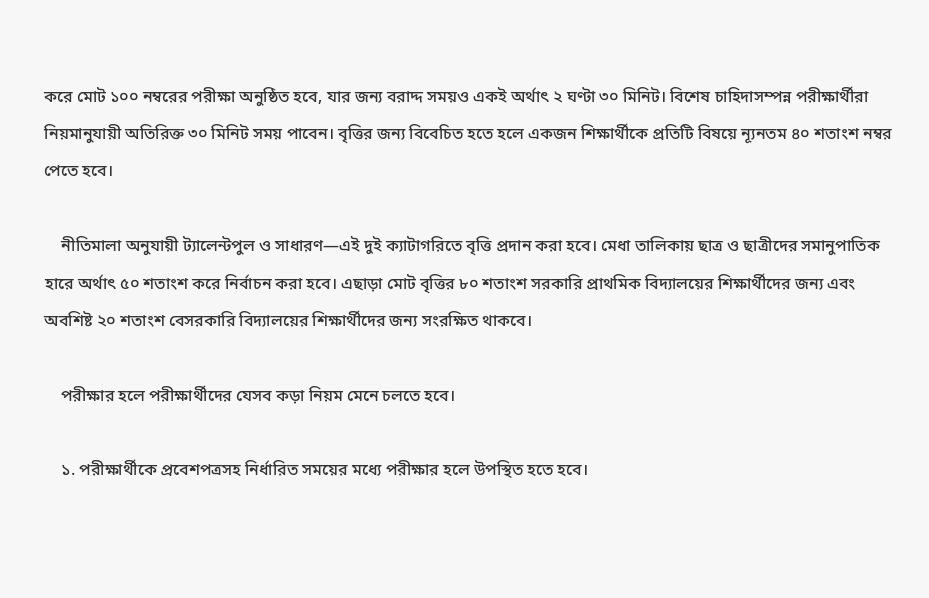করে মোট ১০০ নম্বরের পরীক্ষা অনুষ্ঠিত হবে, যার জন্য বরাদ্দ সময়ও একই অর্থাৎ ২ ঘণ্টা ৩০ মিনিট। বিশেষ চাহিদাসম্পন্ন পরীক্ষার্থীরা নিয়মানুযায়ী অতিরিক্ত ৩০ মিনিট সময় পাবেন। বৃত্তির জন্য বিবেচিত হতে হলে একজন শিক্ষার্থীকে প্রতিটি বিষয়ে ন্যূনতম ৪০ শতাংশ নম্বর পেতে হবে।

    নীতিমালা অনুযায়ী ট্যালেন্টপুল ও সাধারণ—এই দুই ক্যাটাগরিতে বৃত্তি প্রদান করা হবে। মেধা তালিকায় ছাত্র ও ছাত্রীদের সমানুপাতিক হারে অর্থাৎ ৫০ শতাংশ করে নির্বাচন করা হবে। এছাড়া মোট বৃত্তির ৮০ শতাংশ সরকারি প্রাথমিক বিদ্যালয়ের শিক্ষার্থীদের জন্য এবং অবশিষ্ট ২০ শতাংশ বেসরকারি বিদ্যালয়ের শিক্ষার্থীদের জন্য সংরক্ষিত থাকবে।

    পরীক্ষার হলে পরীক্ষার্থীদের যেসব কড়া নিয়ম মেনে চলতে হবে।

    ১. পরীক্ষার্থীকে প্রবেশপত্রসহ নির্ধারিত সময়ের মধ্যে পরীক্ষার হলে উপস্থিত হতে হবে।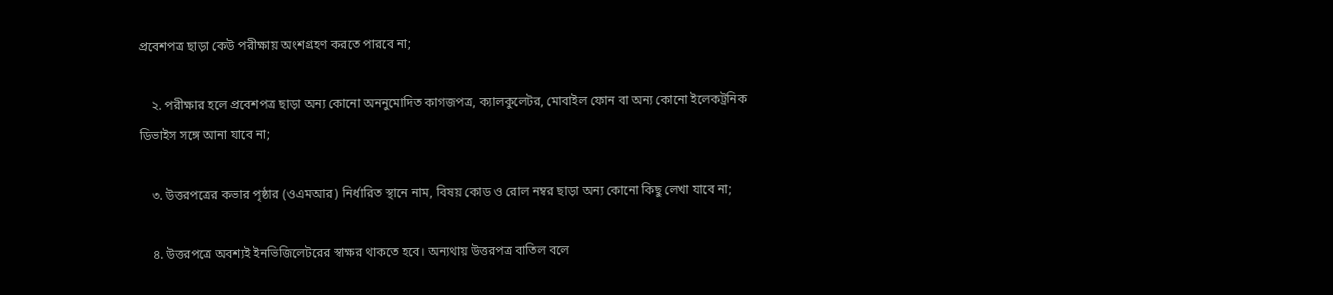প্রবেশপত্র ছাড়া কেউ পরীক্ষায় অংশগ্রহণ করতে পারবে না;

    ২. পরীক্ষার হলে প্রবেশপত্র ছাড়া অন্য কোনো অননুমোদিত কাগজপত্র, ক্যালকুলেটর, মোবাইল ফোন বা অন্য কোনো ইলেকট্রনিক ডিভাইস সঙ্গে আনা যাবে না;

    ৩. উত্তরপত্রের কভার পৃষ্ঠার (ওএমআর) নির্ধারিত স্থানে নাম, বিষয় কোড ও রোল নম্বর ছাড়া অন্য কোনো কিছু লেখা যাবে না;

    ৪. উত্তরপত্রে অবশ্যই ইনভিজিলেটরের স্বাক্ষর থাকতে হবে। অন্যথায় উত্তরপত্র বাতিল বলে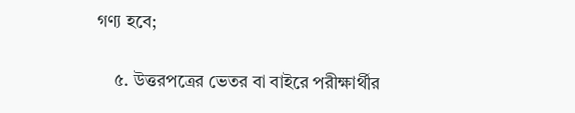গণ্য হবে;

    ৫. উত্তরপত্রের ভেতর বা বাইরে পরীক্ষার্থীর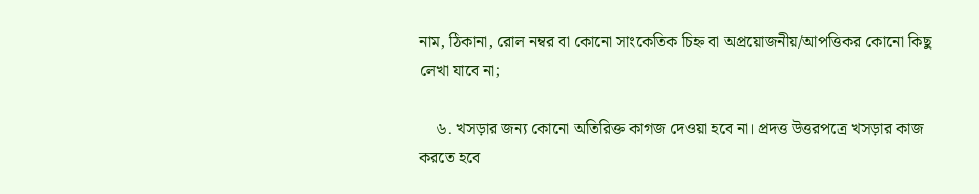নাম, ঠিকানা, রোল নম্বর বা কোনো সাংকেতিক চিহ্ন বা অপ্রয়োজনীয়/আপত্তিকর কোনো কিছু লেখা যাবে না;

    ৬. খসড়ার জন্য কোনো অতিরিক্ত কাগজ দেওয়া হবে না। প্রদত্ত উত্তরপত্রে খসড়ার কাজ করতে হবে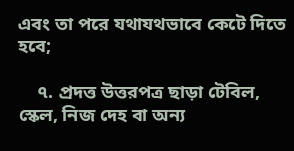এবং তা পরে যথাযথভাবে কেটে দিতে হবে;

    ৭. প্রদত্ত উত্তরপত্র ছাড়া টেবিল, স্কেল, নিজ দেহ বা অন্য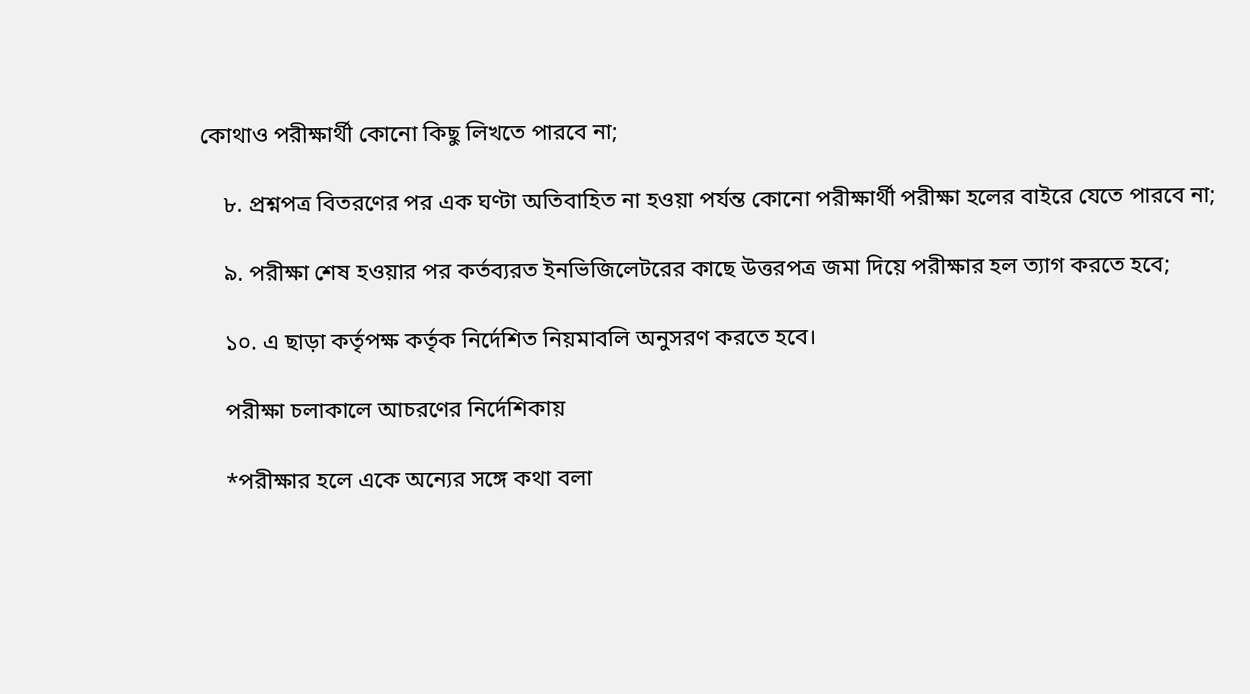কোথাও পরীক্ষার্থী কোনো কিছু লিখতে পারবে না;

    ৮. প্রশ্নপত্র বিতরণের পর এক ঘণ্টা অতিবাহিত না হওয়া পর্যন্ত কোনো পরীক্ষার্থী পরীক্ষা হলের বাইরে যেতে পারবে না;

    ৯. পরীক্ষা শেষ হওয়ার পর কর্তব্যরত ইনভিজিলেটরের কাছে উত্তরপত্র জমা দিয়ে পরীক্ষার হল ত্যাগ করতে হবে;

    ১০. এ ছাড়া কর্তৃপক্ষ কর্তৃক নির্দেশিত নিয়মাবলি অনুসরণ করতে হবে।

    পরীক্ষা চলাকালে আচরণের নির্দেশিকায়

    *পরীক্ষার হলে একে অন্যের সঙ্গে কথা বলা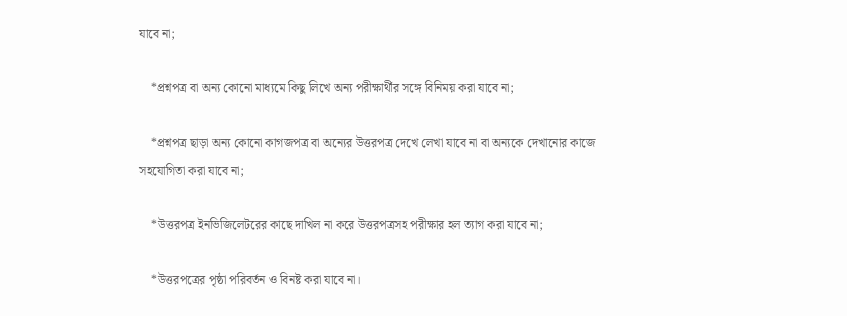যাবে না;

    *প্রশ্নপত্র বা অন্য কোনো মাধ্যমে কিছু লিখে অন্য পরীক্ষার্থীর সঙ্গে বিনিময় করা যাবে না;

    *প্রশ্নপত্র ছাড়া অন্য কোনো কাগজপত্র বা অন্যের উত্তরপত্র দেখে লেখা যাবে না বা অন্যকে দেখানোর কাজে সহযোগিতা করা যাবে না;

    *উত্তরপত্র ইনভিজিলেটরের কাছে দাখিল না করে উত্তরপত্রসহ পরীক্ষার হল ত্যাগ করা যাবে না;

    *উত্তরপত্রের পৃষ্ঠা পরিবর্তন ও বিনষ্ট করা যাবে না।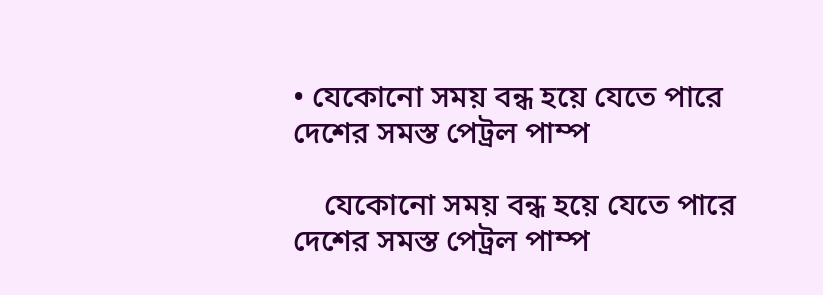• যেকোনো সময় বন্ধ হয়ে যেতে পারে দেশের সমস্ত পেট্রল পাম্প

    যেকোনো সময় বন্ধ হয়ে যেতে পারে দেশের সমস্ত পেট্রল পাম্প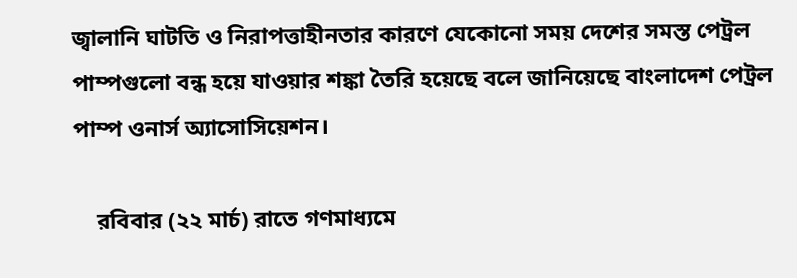জ্বালানি ঘাটতি ও নিরাপত্তাহীনতার কারণে যেকোনো সময় দেশের সমস্ত পেট্রল পাম্পগুলো বন্ধ হয়ে যাওয়ার শঙ্কা তৈরি হয়েছে বলে জানিয়েছে বাংলাদেশ পেট্রল পাম্প ওনার্স অ্যাসোসিয়েশন।

    রবিবার (২২ মার্চ) রাতে গণমাধ্যমে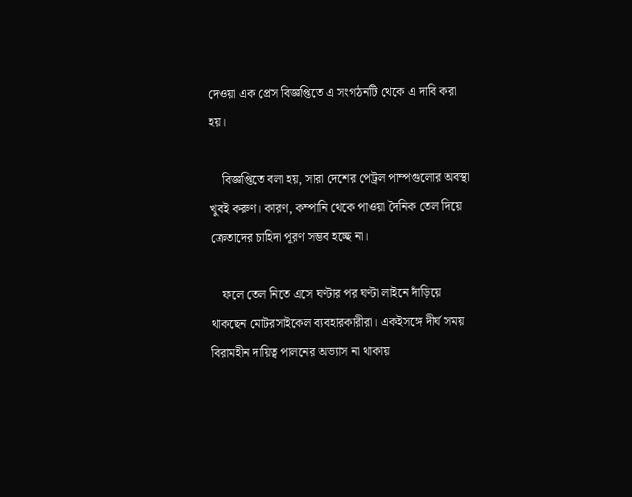দেওয়া এক প্রেস বিজ্ঞপ্তিতে এ সংগঠনটি থেকে এ দাবি করা হয়।

    বিজ্ঞপ্তিতে বলা হয়, সারা দেশের পেট্রল পাম্পগুলোর অবস্থা খুবই করুণ। কারণ, কম্পানি থেকে পাওয়া দৈনিক তেল দিয়ে ক্রেতাদের চাহিদা পূরণ সম্ভব হচ্ছে না।

    ফলে তেল নিতে এসে ঘণ্টার পর ঘণ্টা লাইনে দাঁড়িয়ে থাকছেন মোটরসাইকেল ব্যবহারকারীরা। একইসঙ্গে দীর্ঘ সময় বিরামহীন দায়িত্ব পালনের অভ্যাস না থাকায়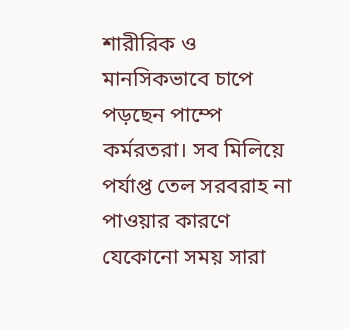শারীরিক ও মানসিকভাবে চাপে পড়ছেন পাম্পে কর্মরতরা। সব মিলিয়ে পর্যাপ্ত তেল সরবরাহ না পাওয়ার কারণে যেকোনো সময় সারা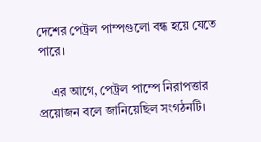দেশের পেট্রল পাম্পগুলো বন্ধ হয়ে যেতে পারে।

    এর আগে, পেট্রল পাম্পে নিরাপত্তার প্রয়োজন বলে জানিয়েছিল সংগঠনটি।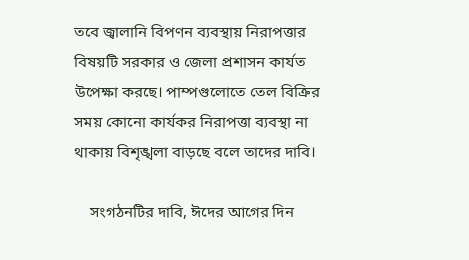তবে জ্বালানি বিপণন ব্যবস্থায় নিরাপত্তার বিষয়টি সরকার ও জেলা প্রশাসন কার্যত উপেক্ষা করছে। পাম্পগুলোতে তেল বিক্রির সময় কোনো কার্যকর নিরাপত্তা ব্যবস্থা না থাকায় বিশৃঙ্খলা বাড়ছে বলে তাদের দাবি।

    সংগঠনটির দাবি, ঈদের আগের দিন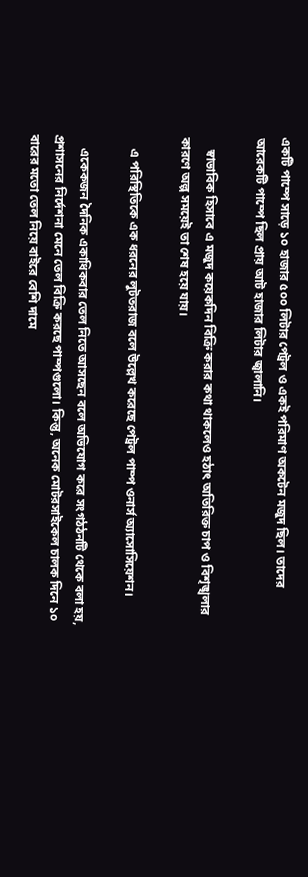একটি পাম্পে সাড়ে ১০ হাজার ৫০০ লিটার পেট্রল ও একই পরিমাণ অকটেন মজুদ ছিল। তাদের আরেকটি পাম্পে ছিল প্রায় আট হাজার লিটার জ্বালানি।

    স্বাভাবিক হিসাবে এ মজুদ কয়েকদিন বিক্রি করার কথা থাকলেও হঠাৎ অতিরিক্ত চাপ ও বিশৃঙ্খলার কারণে অল্প সময়েই তা শেষ হয়ে যায়।

    এ পরিস্থিতিকে এক ধরনের লুটতরাজ বলে উল্লেখ করেছে পেট্রল পাম্প ওনার্স অ্যাসোসিয়েশন।

    একেকজন দৈনিক একাধিকবার তেল নিতে আসছেন বলে অভিযোগ করে সংগঠঠনটি থেকে বলা হয়, প্রশাসনের নির্দেশনা মেনে তেল বিক্রি করছে পাম্পগুলো। কিন্তু, অনেক মোটরসাইকেল চালক দিনে ১০ বারের মতো তেল নিয়ে বাইরে বেশি দামে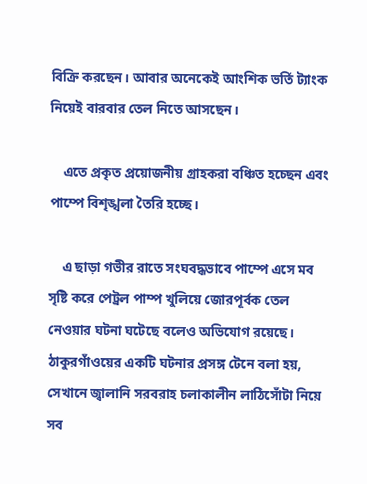বিক্রি করছেন। আবার অনেকেই আংশিক ভর্তি ট্যাংক নিয়েই বারবার তেল নিতে আসছেন।

    এতে প্রকৃত প্রয়োজনীয় গ্রাহকরা বঞ্চিত হচ্ছেন এবং পাম্পে বিশৃঙ্খলা তৈরি হচ্ছে।

    এ ছাড়া গভীর রাতে সংঘবদ্ধভাবে পাম্পে এসে মব সৃষ্টি করে পেট্রল পাম্প খুলিয়ে জোরপূর্বক তেল নেওয়ার ঘটনা ঘটেছে বলেও অভিযোগ রয়েছে। ঠাকুরগাঁওয়ের একটি ঘটনার প্রসঙ্গ টেনে বলা হয়, সেখানে জ্বালানি সরবরাহ চলাকালীন লাঠিসোঁটা নিয়ে সব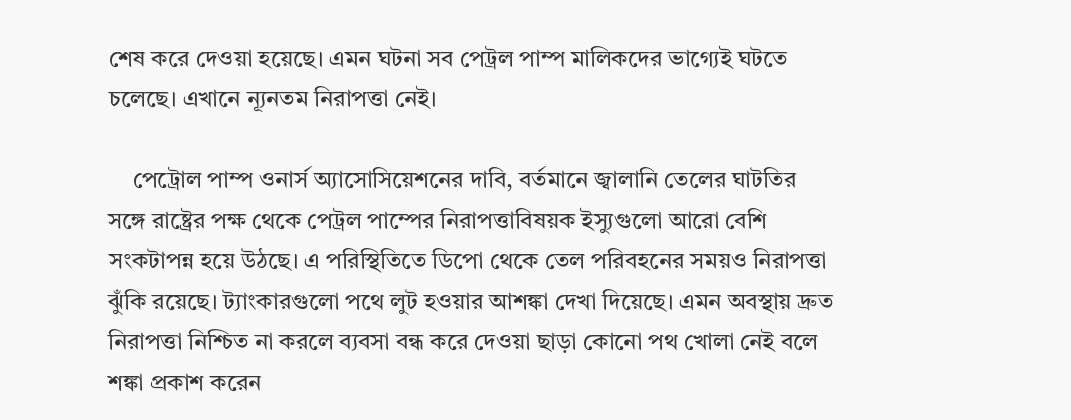শেষ করে দেওয়া হয়েছে। এমন ঘটনা সব পেট্রল পাম্প মালিকদের ভাগ্যেই ঘটতে চলেছে। এখানে ন্যূনতম নিরাপত্তা নেই।

    পেট্রোল পাম্প ওনার্স অ্যাসোসিয়েশনের দাবি, বর্তমানে জ্বালানি তেলের ঘাটতির সঙ্গে রাষ্ট্রের পক্ষ থেকে পেট্রল পাম্পের নিরাপত্তাবিষয়ক ইস্যুগুলো আরো বেশি সংকটাপন্ন হয়ে উঠছে। এ পরিস্থিতিতে ডিপো থেকে তেল পরিবহনের সময়ও নিরাপত্তা ঝুঁকি রয়েছে। ট্যাংকারগুলো পথে লুট হওয়ার আশঙ্কা দেখা দিয়েছে। এমন অবস্থায় দ্রুত নিরাপত্তা নিশ্চিত না করলে ব্যবসা বন্ধ করে দেওয়া ছাড়া কোনো পথ খোলা নেই বলে শঙ্কা প্রকাশ করেন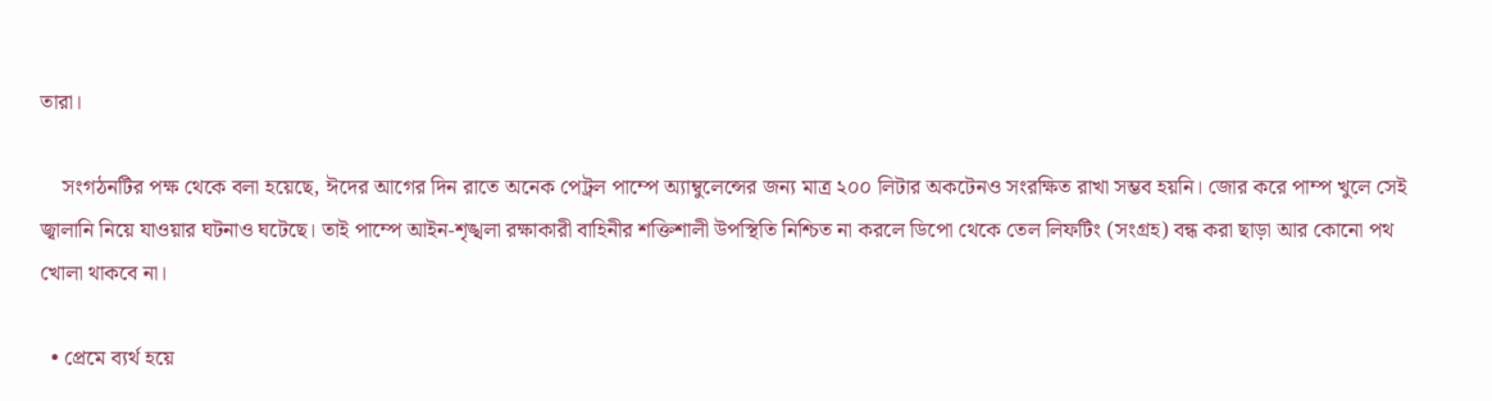তারা।

    সংগঠনটির পক্ষ থেকে বলা হয়েছে, ঈদের আগের দিন রাতে অনেক পেট্রল পাম্পে অ্যাম্বুলেন্সের জন্য মাত্র ২০০ লিটার অকটেনও সংরক্ষিত রাখা সম্ভব হয়নি। জোর করে পাম্প খুলে সেই জ্বালানি নিয়ে যাওয়ার ঘটনাও ঘটেছে। তাই পাম্পে আইন-শৃঙ্খলা রক্ষাকারী বাহিনীর শক্তিশালী উপস্থিতি নিশ্চিত না করলে ডিপো থেকে তেল লিফটিং (সংগ্রহ) বন্ধ করা ছাড়া আর কোনো পথ খোলা থাকবে না।

  • প্রেমে ব্যর্থ হয়ে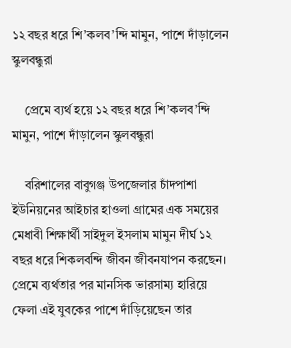১২ বছর ধরে শি’কলব’ন্দি মামুন, পাশে দাঁড়ালেন স্কুলবন্ধুরা

    প্রেমে ব্যর্থ হয়ে ১২ বছর ধরে শি’কলব’ন্দি মামুন, পাশে দাঁড়ালেন স্কুলবন্ধুরা

    বরিশালের বাবুগঞ্জ উপজেলার চাঁদপাশা ইউনিয়নের আইচার হাওলা গ্রামের এক সময়ের মেধাবী শিক্ষার্থী সাইদুল ইসলাম মামুন দীর্ঘ ১২ বছর ধরে শিকলবন্দি জীবন জীবনযাপন করছেন। প্রেমে ব্যর্থতার পর মানসিক ভারসাম্য হারিয়ে ফেলা এই যুবকের পাশে দাঁড়িয়েছেন তার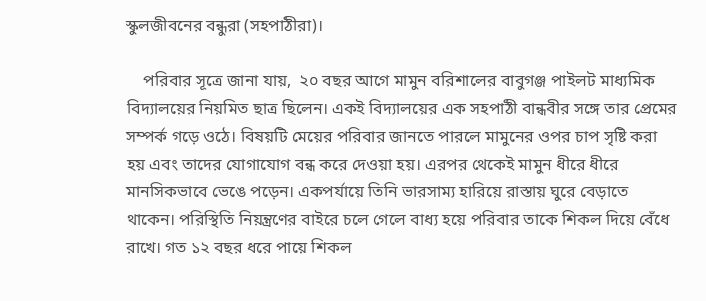স্কুলজীবনের বন্ধুরা (সহপাঠীরা)।

    পরিবার সূত্রে জানা যায়,  ২০ বছর আগে মামুন বরিশালের বাবুগঞ্জ পাইলট মাধ্যমিক বিদ্যালয়ের নিয়মিত ছাত্র ছিলেন। একই বিদ্যালয়ের এক সহপাঠী বান্ধবীর সঙ্গে তার প্রেমের সম্পর্ক গড়ে ওঠে। বিষয়টি মেয়ের পরিবার জানতে পারলে মামুনের ওপর চাপ সৃষ্টি করা হয় এবং তাদের যোগাযোগ বন্ধ করে দেওয়া হয়। এরপর থেকেই মামুন ধীরে ধীরে মানসিকভাবে ভেঙে পড়েন। একপর্যায়ে তিনি ভারসাম্য হারিয়ে রাস্তায় ঘুরে বেড়াতে থাকেন। পরিস্থিতি নিয়ন্ত্রণের বাইরে চলে গেলে বাধ্য হয়ে পরিবার তাকে শিকল দিয়ে বেঁধে রাখে। গত ১২ বছর ধরে পায়ে শিকল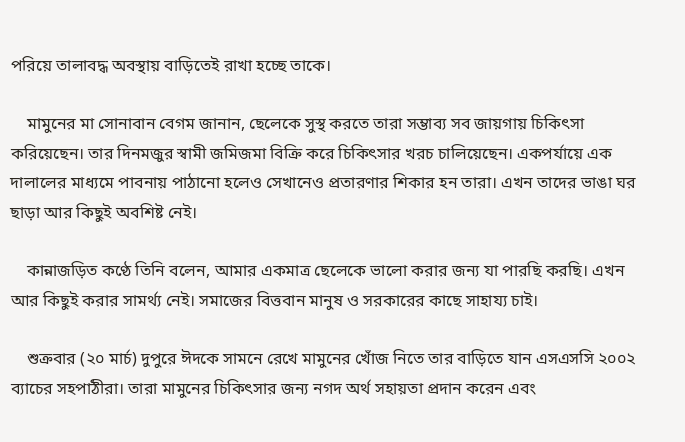পরিয়ে তালাবদ্ধ অবস্থায় বাড়িতেই রাখা হচ্ছে তাকে।

    মামুনের মা সোনাবান বেগম জানান, ছেলেকে সুস্থ করতে তারা সম্ভাব্য সব জায়গায় চিকিৎসা করিয়েছেন। তার দিনমজুর স্বামী জমিজমা বিক্রি করে চিকিৎসার খরচ চালিয়েছেন। একপর্যায়ে এক দালালের মাধ্যমে পাবনায় পাঠানো হলেও সেখানেও প্রতারণার শিকার হন তারা। এখন তাদের ভাঙা ঘর ছাড়া আর কিছুই অবশিষ্ট নেই।

    কান্নাজড়িত কণ্ঠে তিনি বলেন, আমার একমাত্র ছেলেকে ভালো করার জন্য যা পারছি করছি। এখন আর কিছুই করার সামর্থ্য নেই। সমাজের বিত্তবান মানুষ ও সরকারের কাছে সাহায্য চাই।

    শুক্রবার (২০ মার্চ) দুপুরে ঈদকে সামনে রেখে মামুনের খোঁজ নিতে তার বাড়িতে যান এসএসসি ২০০২ ব্যাচের সহপাঠীরা। তারা মামুনের চিকিৎসার জন্য নগদ অর্থ সহায়তা প্রদান করেন এবং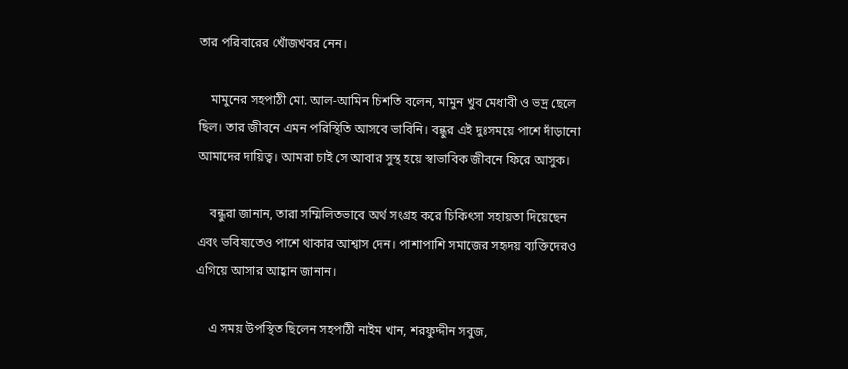তার পরিবারের খোঁজখবর নেন।

    মামুনের সহপাঠী মো. আল-আমিন চিশতি বলেন, মামুন খুব মেধাবী ও ভদ্র ছেলে ছিল। তার জীবনে এমন পরিস্থিতি আসবে ভাবিনি। বন্ধুর এই দুঃসময়ে পাশে দাঁড়ানো আমাদের দায়িত্ব। আমরা চাই সে আবার সুস্থ হয়ে স্বাভাবিক জীবনে ফিরে আসুক।

    বন্ধুরা জানান, তারা সম্মিলিতভাবে অর্থ সংগ্রহ করে চিকিৎসা সহায়তা দিয়েছেন এবং ভবিষ্যতেও পাশে থাকার আশ্বাস দেন। পাশাপাশি সমাজের সহৃদয় ব্যক্তিদেরও এগিয়ে আসার আহ্বান জানান।

    এ সময় উপস্থিত ছিলেন সহপাঠী নাইম খান, শরফুদ্দীন সবুজ,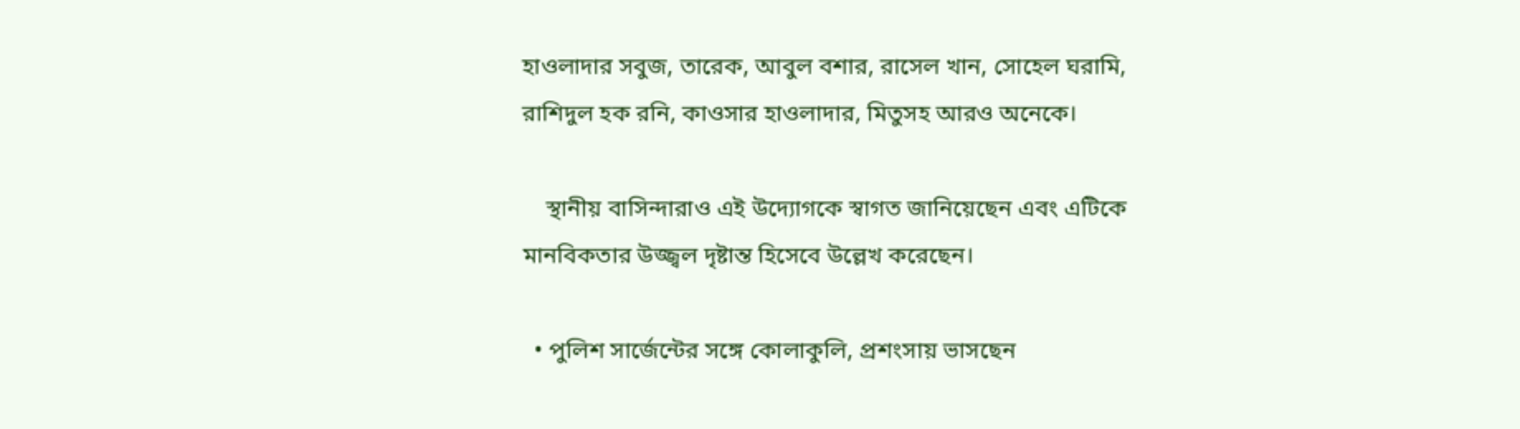হাওলাদার সবুজ, তারেক, আবুল বশার, রাসেল খান, সোহেল ঘরামি, রাশিদুল হক রনি, কাওসার হাওলাদার, মিতুসহ আরও অনেকে।

    স্থানীয় বাসিন্দারাও এই উদ্যোগকে স্বাগত জানিয়েছেন এবং এটিকে মানবিকতার উজ্জ্বল দৃষ্টান্ত হিসেবে উল্লেখ করেছেন।

  • পুলিশ সার্জেন্টের সঙ্গে কোলাকুলি, প্রশংসায় ভাসছেন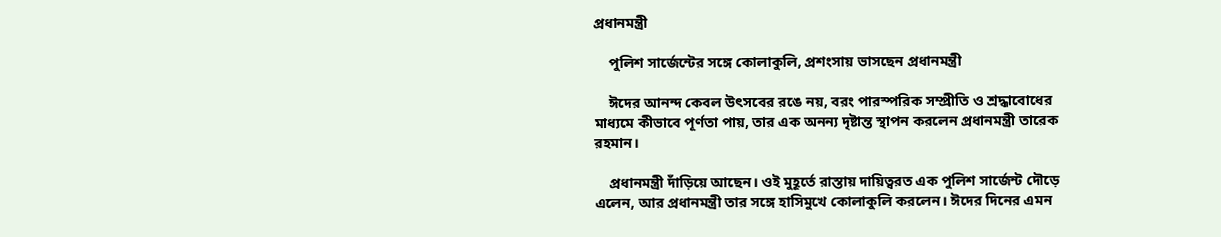প্রধানমন্ত্রী

    পুলিশ সার্জেন্টের সঙ্গে কোলাকুলি, প্রশংসায় ভাসছেন প্রধানমন্ত্রী

    ঈদের আনন্দ কেবল উৎসবের রঙে নয়, বরং পারস্পরিক সম্প্রীতি ও শ্রদ্ধাবোধের মাধ্যমে কীভাবে পূর্ণতা পায়, তার এক অনন্য দৃষ্টান্ত স্থাপন করলেন প্রধানমন্ত্রী তারেক রহমান।

    প্রধানমন্ত্রী দাঁড়িয়ে আছেন। ওই মুহূর্তে রাস্তায় দায়িত্বরত এক পুলিশ সার্জেন্ট দৌড়ে এলেন, আর প্রধানমন্ত্রী তার সঙ্গে হাসিমুখে কোলাকুলি করলেন। ঈদের দিনের এমন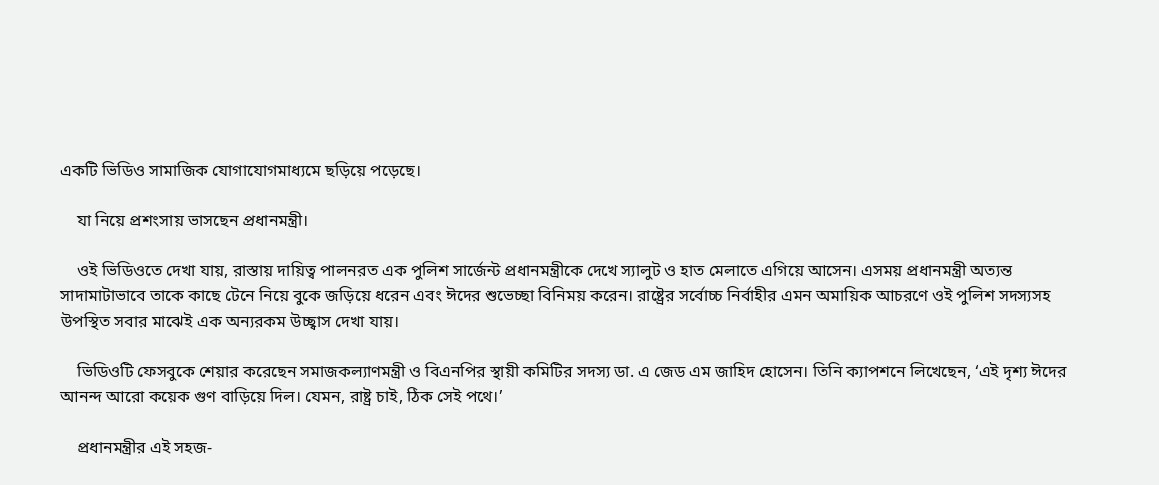একটি ভিডিও সামাজিক যোগাযোগমাধ্যমে ছড়িয়ে পড়েছে।

    যা নিয়ে প্রশংসায় ভাসছেন প্রধানমন্ত্রী।

    ওই ভিডিওতে দেখা যায়, রাস্তায় দায়িত্ব পালনরত এক পুলিশ সার্জেন্ট প্রধানমন্ত্রীকে দেখে স্যালুট ও হাত মেলাতে এগিয়ে আসেন। এসময় প্রধানমন্ত্রী অত্যন্ত সাদামাটাভাবে তাকে কাছে টেনে নিয়ে বুকে জড়িয়ে ধরেন এবং ঈদের শুভেচ্ছা বিনিময় করেন। রাষ্ট্রের সর্বোচ্চ নির্বাহীর এমন অমায়িক আচরণে ওই পুলিশ সদস্যসহ উপস্থিত সবার মাঝেই এক অন্যরকম উচ্ছ্বাস দেখা যায়।

    ভিডিওটি ফেসবুকে শেয়ার করেছেন সমাজকল্যাণমন্ত্রী ও বিএনপির স্থায়ী কমিটির সদস্য ডা. এ জেড এম জাহিদ হোসেন। তিনি ক্যাপশনে লিখেছেন, ‘এই দৃশ্য ঈদের আনন্দ আরো কয়েক গুণ বাড়িয়ে দিল। যেমন, রাষ্ট্র চাই, ঠিক সেই পথে।’

    প্রধানমন্ত্রীর এই সহজ-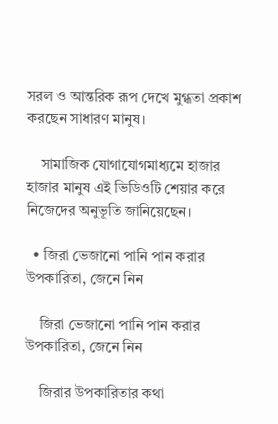সরল ও আন্তরিক রূপ দেখে মুগ্ধতা প্রকাশ করছেন সাধারণ মানুষ।

    সামাজিক যোগাযোগমাধ্যমে হাজার হাজার মানুষ এই ভিডিওটি শেয়ার করে নিজেদের অনুভূতি জানিয়েছেন।

  • জিরা ভেজানো পানি পান করার উপকারিতা, জেনে নিন

    জিরা ভেজানো পানি পান করার উপকারিতা, জেনে নিন

    জিরার উপকারিতার কথা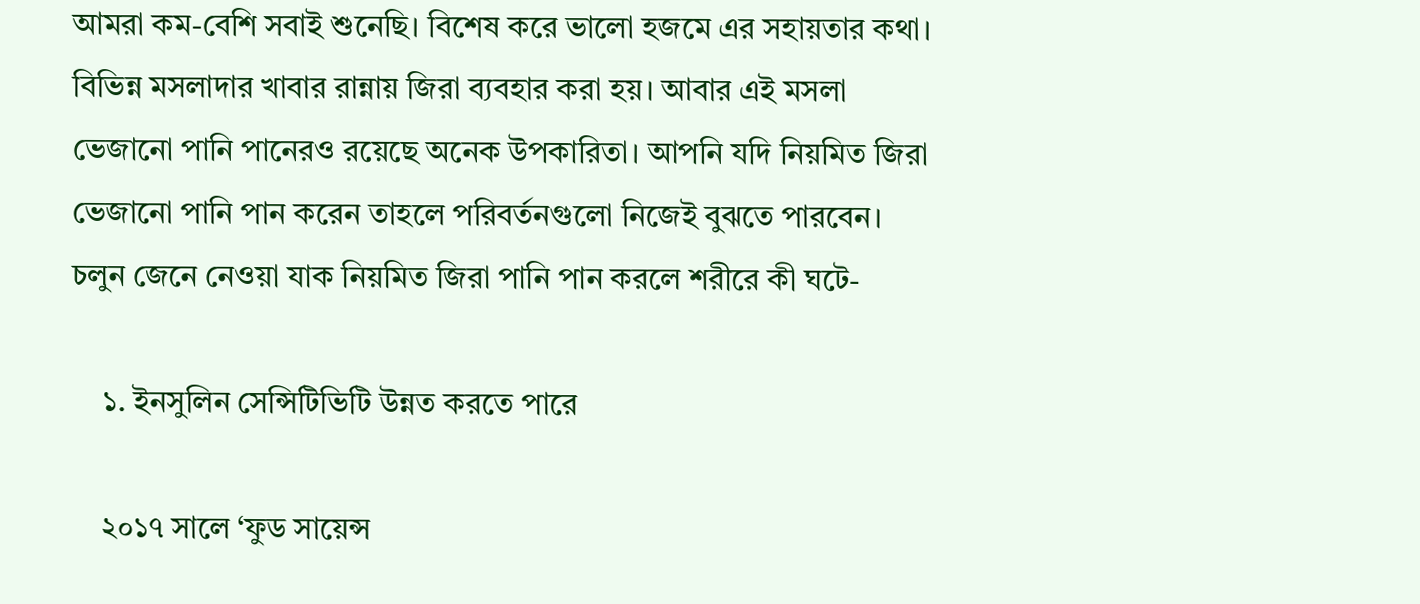আমরা কম-বেশি সবাই শুনেছি। বিশেষ করে ভালো হজমে এর সহায়তার কথা। বিভিন্ন মসলাদার খাবার রান্নায় জিরা ব্যবহার করা হয়। আবার এই মসলা ভেজানো পানি পানেরও রয়েছে অনেক উপকারিতা। আপনি যদি নিয়মিত জিরা ভেজানো পানি পান করেন তাহলে পরিবর্তনগুলো নিজেই বুঝতে পারবেন। চলুন জেনে নেওয়া যাক নিয়মিত জিরা পানি পান করলে শরীরে কী ঘটে-

    ১. ইনসুলিন সেন্সিটিভিটি উন্নত করতে পারে

    ২০১৭ সালে ‌‘ফুড সায়েন্স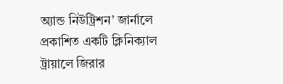অ্যান্ড নিউট্রিশন’ জার্নালে প্রকাশিত একটি ক্লিনিক্যাল ট্রায়ালে জিরার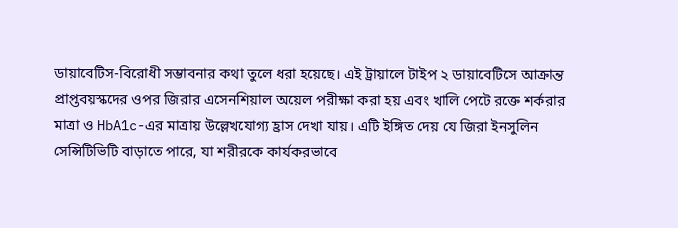ডায়াবেটিস-বিরোধী সম্ভাবনার কথা তুলে ধরা হয়েছে। এই ট্রায়ালে টাইপ ২ ডায়াবেটিসে আক্রান্ত প্রাপ্তবয়স্কদের ওপর জিরার এসেনশিয়াল অয়েল পরীক্ষা করা হয় এবং খালি পেটে রক্তে শর্করার মাত্রা ও HbA1c-এর মাত্রায় উল্লেখযোগ্য হ্রাস দেখা যায়। এটি ইঙ্গিত দেয় যে জিরা ইনসুলিন সেন্সিটিভিটি বাড়াতে পারে, যা শরীরকে কার্যকরভাবে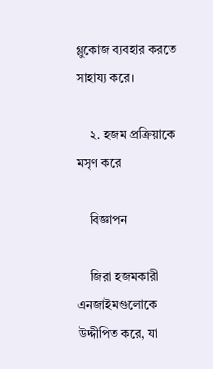গ্লুকোজ ব্যবহার করতে সাহায্য করে।

    ২. হজম প্রক্রিয়াকে মসৃণ করে

    বিজ্ঞাপন

    জিরা হজমকারী এনজাইমগুলোকে উদ্দীপিত করে, যা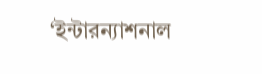‘ইন্টারন্যাশনাল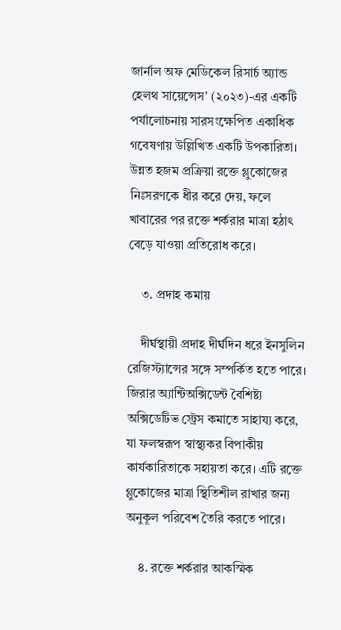জার্নাল অফ মেডিকেল রিসার্চ অ্যান্ড হেলথ সায়েন্সেস’ (২০২৩)-এর একটি পর্যালোচনায় সারসংক্ষেপিত একাধিক গবেষণায় উল্লিখিত একটি উপকারিতা। উন্নত হজম প্রক্রিয়া রক্তে গ্লুকোজের নিঃসরণকে ধীর করে দেয়, ফলে খাবারের পর রক্তে শর্করার মাত্রা হঠাৎ বেড়ে যাওয়া প্রতিরোধ করে।

    ৩. প্রদাহ কমায়

    দীর্ঘস্থায়ী প্রদাহ দীর্ঘদিন ধরে ইনসুলিন রেজিস্ট্যান্সের সঙ্গে সম্পর্কিত হতে পারে। জিরার অ্যান্টিঅক্সিডেন্ট বৈশিষ্ট্য অক্সিডেটিভ স্ট্রেস কমাতে সাহায্য করে, যা ফলস্বরূপ স্বাস্থ্যকর বিপাকীয় কার্যকারিতাকে সহায়তা করে। এটি রক্তে গ্লুকোজের মাত্রা স্থিতিশীল রাখার জন্য অনুকূল পরিবেশ তৈরি করতে পারে।

    ৪. রক্তে শর্করার আকস্মিক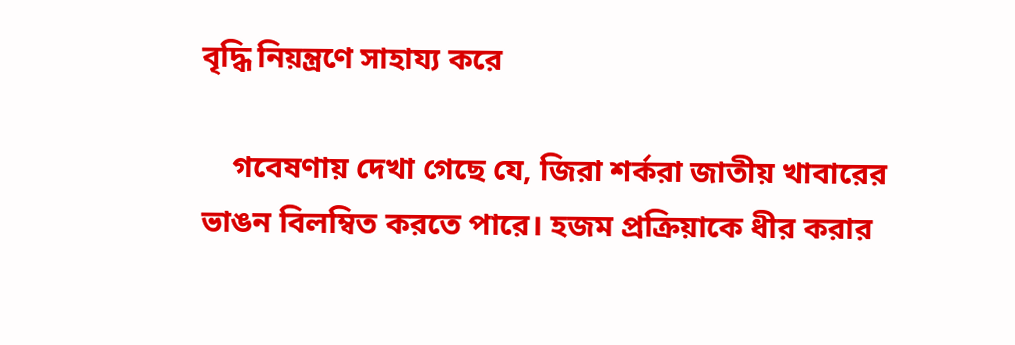বৃদ্ধি নিয়ন্ত্রণে সাহায্য করে

    গবেষণায় দেখা গেছে যে, জিরা শর্করা জাতীয় খাবারের ভাঙন বিলম্বিত করতে পারে। হজম প্রক্রিয়াকে ধীর করার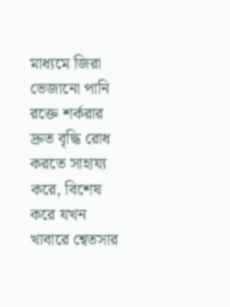মাধ্যমে জিরা ভেজানো পানি রক্তে শর্করার দ্রুত বৃদ্ধি রোধ করতে সাহায্য করে, বিশেষ করে যখন খাবারে শ্বেতসার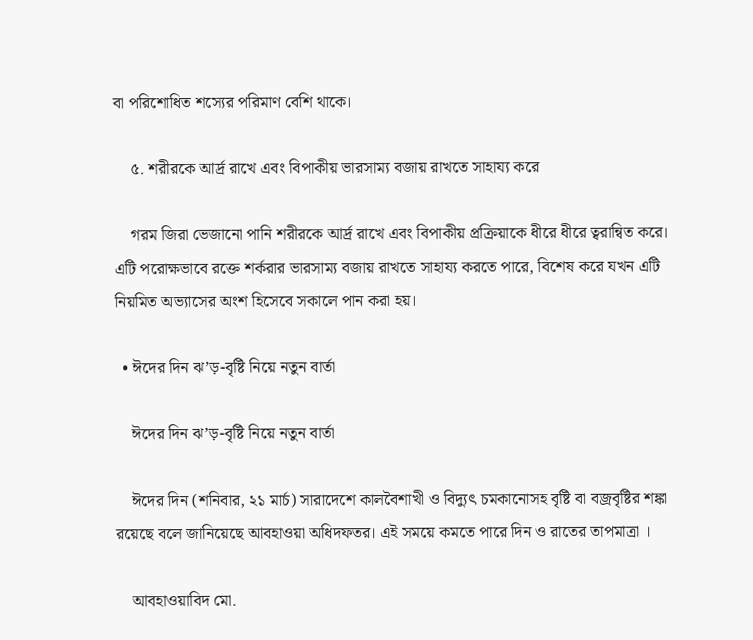বা পরিশোধিত শস্যের পরিমাণ বেশি থাকে।

    ৫. শরীরকে আর্দ্র রাখে এবং বিপাকীয় ভারসাম্য বজায় রাখতে সাহায্য করে

    গরম জিরা ভেজানো পানি শরীরকে আর্দ্র রাখে এবং বিপাকীয় প্রক্রিয়াকে ধীরে ধীরে ত্বরান্বিত করে। এটি পরোক্ষভাবে রক্তে শর্করার ভারসাম্য বজায় রাখতে সাহায্য করতে পারে, বিশেষ করে যখন এটি নিয়মিত অভ্যাসের অংশ হিসেবে সকালে পান করা হয়।

  • ঈদের দিন ঝ’ড়-বৃষ্টি নিয়ে নতুন বার্তা

    ঈদের দিন ঝ’ড়-বৃষ্টি নিয়ে নতুন বার্তা

    ঈদের দিন (শনিবার, ২১ মার্চ) সারাদেশে কালবৈশাখী ও বিদ্যুৎ চমকানোসহ বৃষ্টি বা বজ্রবৃষ্টির শঙ্কা রয়েছে বলে জানিয়েছে আবহাওয়া অধিদফতর। এই সময়ে কমতে পারে দিন ও রাতের তাপমাত্রা ।

    আবহাওয়াবিদ মো.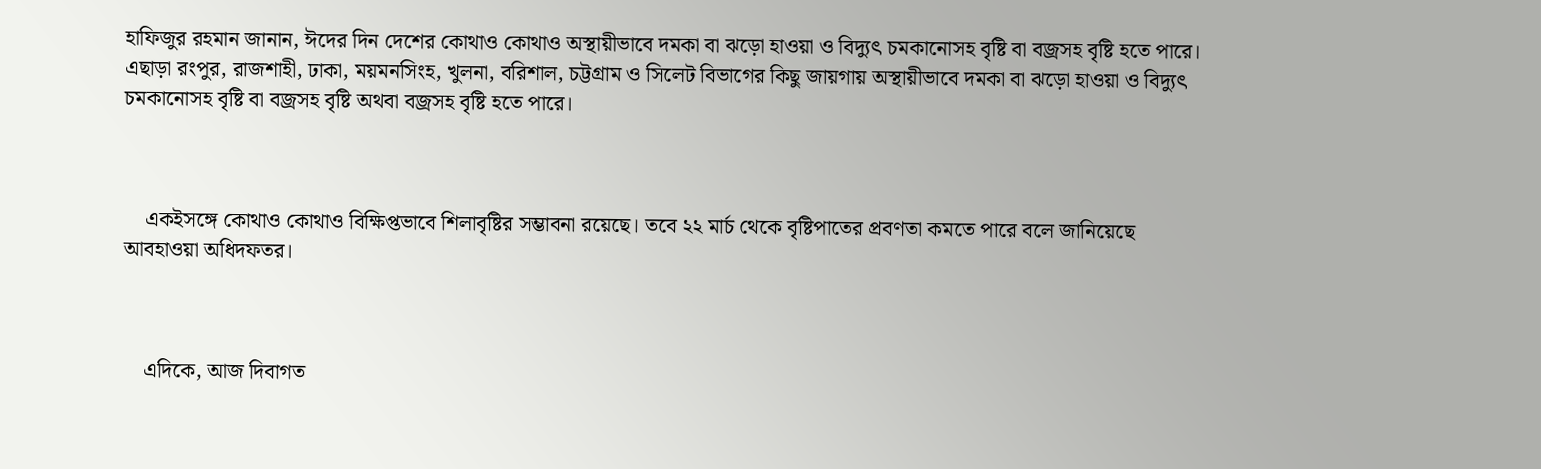হাফিজুর রহমান জানান, ঈদের দিন দেশের কোথাও কোথাও অস্থায়ীভাবে দমকা বা ঝড়ো হাওয়া ও বিদ্যুৎ চমকানোসহ বৃষ্টি বা বজ্রসহ বৃষ্টি হতে পারে। এছাড়া রংপুর, রাজশাহী, ঢাকা, ময়মনসিংহ, খুলনা, বরিশাল, চট্টগ্রাম ও সিলেট বিভাগের কিছু জায়গায় অস্থায়ীভাবে দমকা বা ঝড়ো হাওয়া ও বিদ্যুৎ চমকানোসহ বৃষ্টি বা বজ্রসহ বৃষ্টি অথবা বজ্রসহ বৃষ্টি হতে পারে।



    একইসঙ্গে কোথাও কোথাও বিক্ষিপ্তভাবে শিলাবৃষ্টির সম্ভাবনা রয়েছে। তবে ২২ মার্চ থেকে বৃষ্টিপাতের প্রবণতা কমতে পারে বলে জানিয়েছে আবহাওয়া অধিদফতর।



    এদিকে, আজ দিবাগত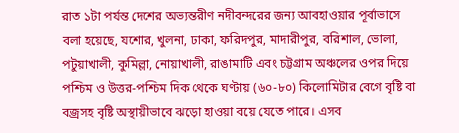রাত ১টা পর্যন্ত দেশের অভ্যন্তরীণ নদীবন্দরের জন্য আবহাওয়ার পূর্বাভাসে বলা হয়েছে, যশোর, খুলনা, ঢাকা, ফরিদপুর, মাদারীপুর, বরিশাল, ভোলা, পটুয়াখালী, কুমিল্লা, নোয়াখালী, রাঙামাটি এবং চট্টগ্রাম অঞ্চলের ওপর দিয়ে পশ্চিম ও উত্তর-পশ্চিম দিক থেকে ঘণ্টায় (৬০-৮০) কিলোমিটার বেগে বৃষ্টি বা বজ্রসহ বৃষ্টি অস্থায়ীভাবে ঝড়ো হাওয়া বয়ে যেতে পারে। এসব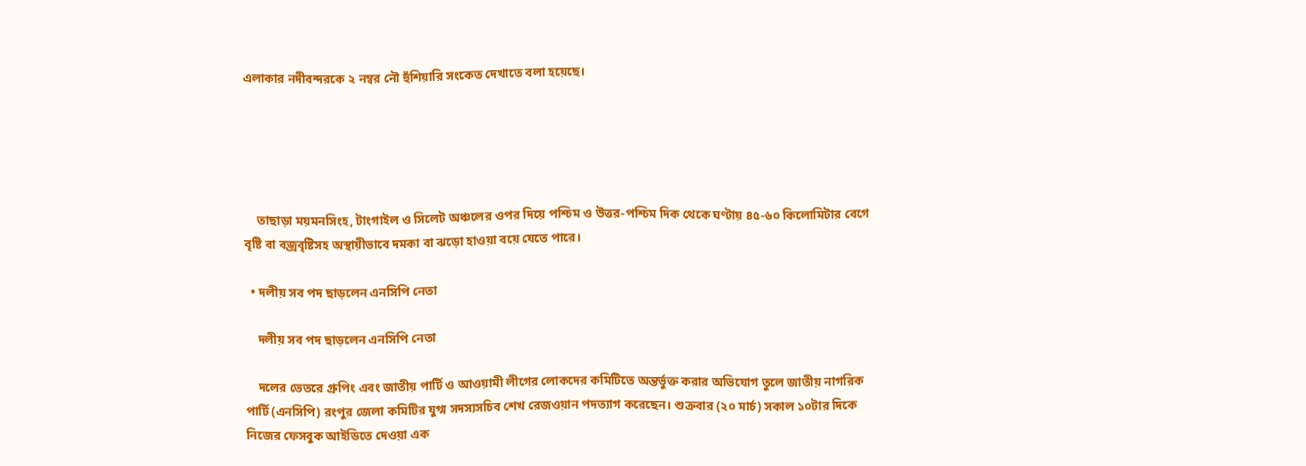এলাকার নদীবন্দরকে ২ নম্বর নৌ হুঁশিয়ারি সংকেত দেখাতে বলা হয়েছে।





    তাছাড়া ময়মনসিংহ, টাংগাইল ও সিলেট অঞ্চলের ওপর দিয়ে পশ্চিম ও উত্তর-পশ্চিম দিক থেকে ঘণ্টায় ৪৫-৬০ কিলোমিটার বেগে বৃষ্টি বা বজ্রবৃষ্টিসহ অস্থায়ীভাবে দমকা বা ঝড়ো হাওয়া বয়ে যেতে পারে।

  • দলীয় সব পদ ছাড়লেন এনসিপি নেতা

    দলীয় সব পদ ছাড়লেন এনসিপি নেতা

    দলের ভেতরে গ্রুপিং এবং জাতীয় পার্টি ও আওয়ামী লীগের লোকদের কমিটিতে অন্তর্ভুক্ত করার অভিযোগ তুলে জাতীয় নাগরিক পার্টি (এনসিপি) রংপুর জেলা কমিটির যুগ্ম সদস্যসচিব শেখ রেজওয়ান পদত্যাগ করেছেন। শুক্রবার (২০ মার্চ) সকাল ১০টার দিকে নিজের ফেসবুক আইডিতে দেওয়া এক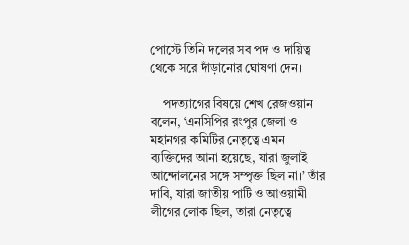পোস্টে তিনি দলের সব পদ ও দায়িত্ব থেকে সরে দাঁড়ানোর ঘোষণা দেন।

    পদত্যাগের বিষয়ে শেখ রেজওয়ান বলেন, ‘এনসিপির রংপুর জেলা ও মহানগর কমিটির নেতৃত্বে এমন ব্যক্তিদের আনা হয়েছে, যারা জুলাই আন্দোলনের সঙ্গে সম্পৃক্ত ছিল না।’ তাঁর দাবি, যারা জাতীয় পার্টি ও আওয়ামী লীগের লোক ছিল, তারা নেতৃত্বে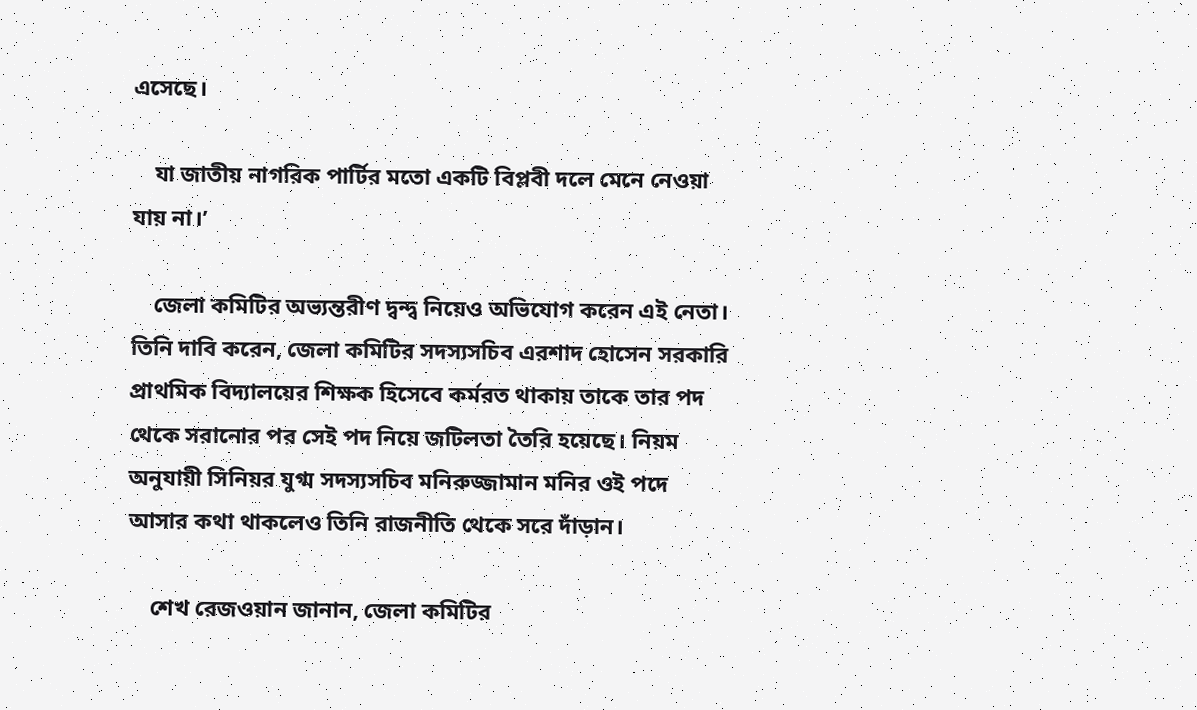এসেছে।

    যা জাতীয় নাগরিক পার্টির মতো একটি বিপ্লবী দলে মেনে নেওয়া যায় না।’

    জেলা কমিটির অভ্যন্তরীণ দ্বন্দ্ব নিয়েও অভিযোগ করেন এই নেতা। তিনি দাবি করেন, জেলা কমিটির সদস্যসচিব এরশাদ হোসেন সরকারি প্রাথমিক বিদ্যালয়ের শিক্ষক হিসেবে কর্মরত থাকায় তাকে তার পদ থেকে সরানোর পর সেই পদ নিয়ে জটিলতা তৈরি হয়েছে। নিয়ম অনুযায়ী সিনিয়র যুগ্ম সদস্যসচিব মনিরুজ্জামান মনির ওই পদে আসার কথা থাকলেও তিনি রাজনীতি থেকে সরে দাঁড়ান।

    শেখ রেজওয়ান জানান, জেলা কমিটির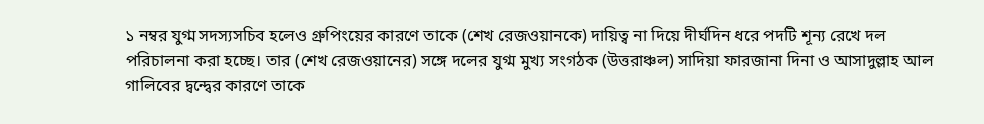১ নম্বর যুগ্ম সদস্যসচিব হলেও গ্রুপিংয়ের কারণে তাকে (শেখ রেজওয়ানকে) দায়িত্ব না দিয়ে দীর্ঘদিন ধরে পদটি শূন্য রেখে দল পরিচালনা করা হচ্ছে। তার (শেখ রেজওয়ানের) সঙ্গে দলের যুগ্ম মুখ্য সংগঠক (উত্তরাঞ্চল) সাদিয়া ফারজানা দিনা ও আসাদুল্লাহ আল গালিবের দ্বন্দ্বের কারণে তাকে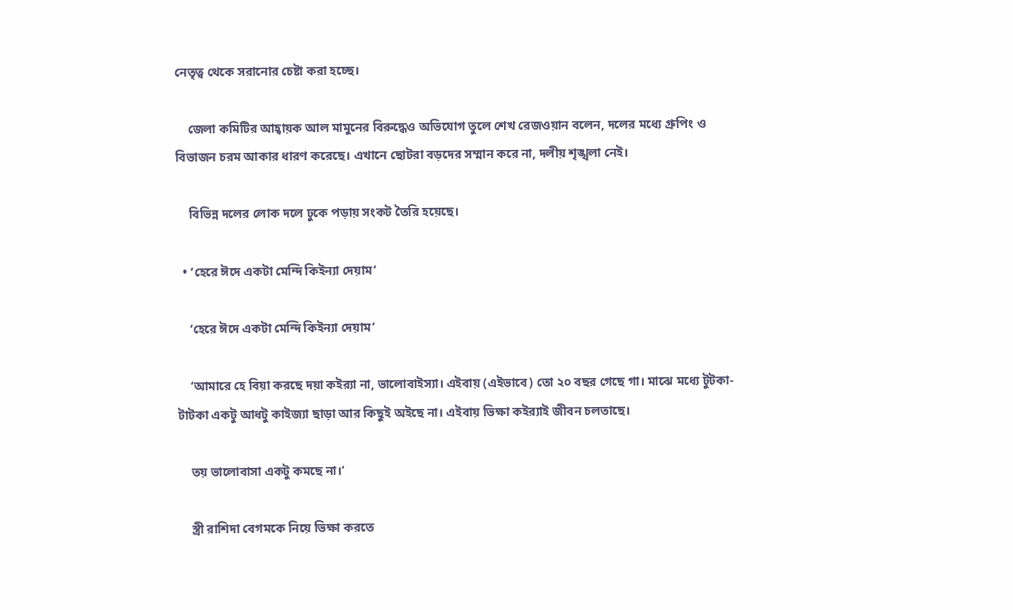নেতৃত্ব থেকে সরানোর চেষ্টা করা হচ্ছে।

    জেলা কমিটির আহ্বায়ক আল মামুনের বিরুদ্ধেও অভিযোগ তুলে শেখ রেজওয়ান বলেন, দলের মধ্যে গ্রুপিং ও বিভাজন চরম আকার ধারণ করেছে। এখানে ছোটরা বড়দের সম্মান করে না, দলীয় শৃঙ্খলা নেই।

    বিভিন্ন দলের লোক দলে ঢুকে পড়ায় সংকট তৈরি হয়েছে।

  • ‘হেরে ঈদে একটা মেন্দি কিইন্যা দেয়াম’

    ‘হেরে ঈদে একটা মেন্দি কিইন্যা দেয়াম’

    ‘আমারে হে বিয়া করছে দয়া কইর‌্যা না, ভালোবাইস্যা। এইবায় (এইভাবে) তো ২০ বছর গেছে গা। মাঝে মধ্যে টুটকা-টাটকা একটু আধটু কাইজ্যা ছাড়া আর কিছুই অইছে না। এইবায় ভিক্ষা কইর‌্যাই জীবন চলতাছে।

    তয় ভালোবাসা একটু কমছে না।’

    স্ত্রী রাশিদা বেগমকে নিয়ে ভিক্ষা করতে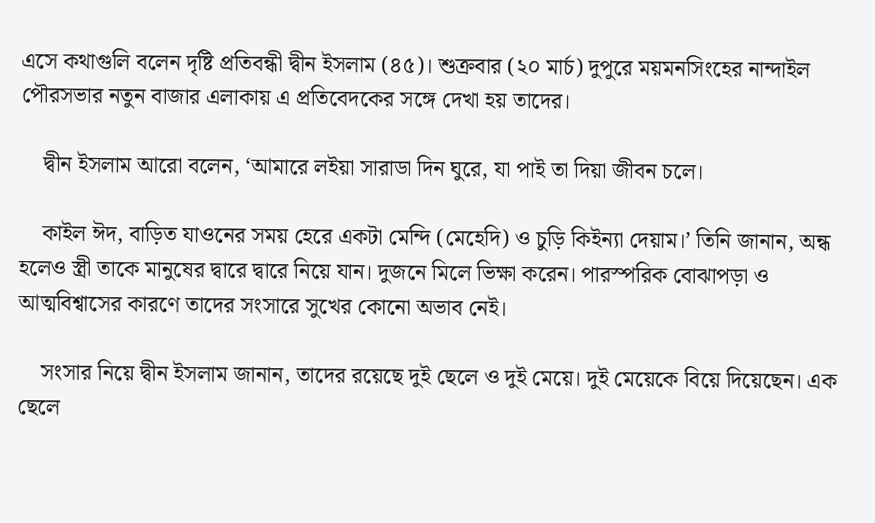এসে কথাগুলি বলেন দৃষ্টি প্রতিবন্ধী দ্বীন ইসলাম (৪৫)। শুক্রবার (২০ মার্চ) দুপুরে ময়মনসিংহের নান্দাইল পৌরসভার নতুন বাজার এলাকায় এ প্রতিবেদকের সঙ্গে দেখা হয় তাদের।

    দ্বীন ইসলাম আরো বলেন, ‘আমারে লইয়া সারাডা দিন ঘুরে, যা পাই তা দিয়া জীবন চলে।

    কাইল ঈদ, বাড়িত যাওনের সময় হেরে একটা মেন্দি (মেহেদি) ও চুড়ি কিইন্যা দেয়াম।’ তিনি জানান, অন্ধ হলেও স্ত্রী তাকে মানুষের দ্বারে দ্বারে নিয়ে যান। দুজনে মিলে ভিক্ষা করেন। পারস্পরিক বোঝাপড়া ও আত্মবিশ্বাসের কারণে তাদের সংসারে সুখের কোনো অভাব নেই।

    সংসার নিয়ে দ্বীন ইসলাম জানান, তাদের রয়েছে দুই ছেলে ও দুই মেয়ে। দুই মেয়েকে বিয়ে দিয়েছেন। এক ছেলে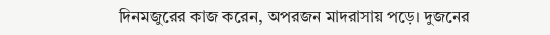দিনমজুরের কাজ করেন, অপরজন মাদরাসায় পড়ে। দুজনের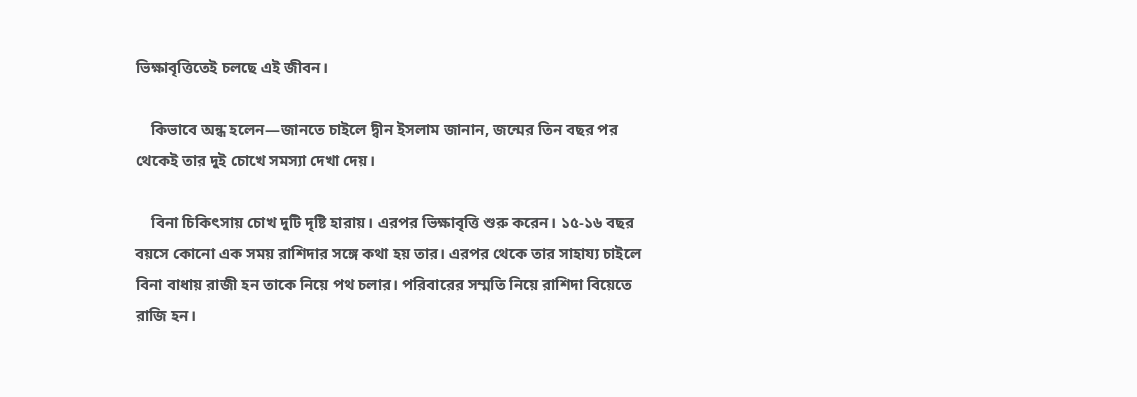ভিক্ষাবৃত্তিতেই চলছে এই জীবন।

    কিভাবে অন্ধ হলেন—জানতে চাইলে দ্বীন ইসলাম জানান, জন্মের তিন বছর পর থেকেই তার দুই চোখে সমস্যা দেখা দেয়।

    বিনা চিকিৎসায় চোখ দুটি দৃষ্টি হারায়। এরপর ভিক্ষাবৃত্তি শুরু করেন। ১৫-১৬ বছর বয়সে কোনো এক সময় রাশিদার সঙ্গে কথা হয় তার। এরপর থেকে তার সাহায্য চাইলে বিনা বাধায় রাজী হন তাকে নিয়ে পথ চলার। পরিবারের সম্মতি নিয়ে রাশিদা বিয়েতে রাজি হন।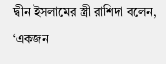দ্বীন ইসলামের স্ত্রী রাশিদা বলেন, ‘একজন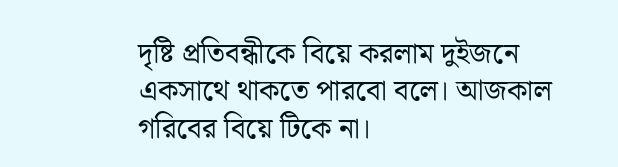দৃষ্টি প্রতিবন্ধীকে বিয়ে করলাম দুইজনে একসাথে থাকতে পারবো বলে। আজকাল গরিবের বিয়ে টিকে না।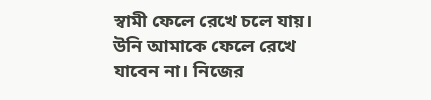স্বামী ফেলে রেখে চলে যায়। উনি আমাকে ফেলে রেখে যাবেন না। নিজের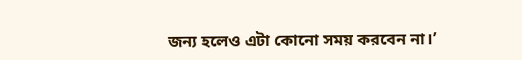জন্য হলেও এটা কোনো সময় করবেন না।’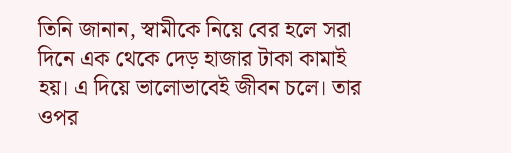তিনি জানান, স্বামীকে নিয়ে বের হলে সরা দিনে এক থেকে দেড় হাজার টাকা কামাই হয়। এ দিয়ে ভালোভাবেই জীবন চলে। তার ওপর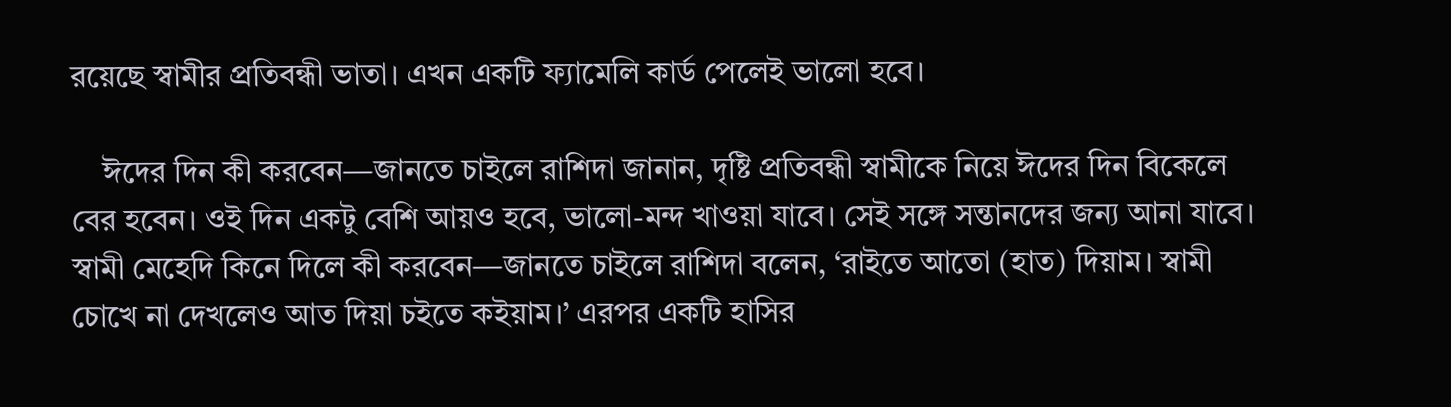রয়েছে স্বামীর প্রতিবন্ধী ভাতা। এখন একটি ফ্যামেলি কার্ড পেলেই ভালো হবে।

    ঈদের দিন কী করবেন—জানতে চাইলে রাশিদা জানান, দৃষ্টি প্রতিবন্ধী স্বামীকে নিয়ে ঈদের দিন বিকেলে বের হবেন। ওই দিন একটু বেশি আয়ও হবে, ভালো-মন্দ খাওয়া যাবে। সেই সঙ্গে সন্তানদের জন্য আনা যাবে। স্বামী মেহেদি কিনে দিলে কী করবেন—জানতে চাইলে রাশিদা বলেন, ‘রাইতে আতো (হাত) দিয়াম। স্বামী চোখে না দেখলেও আত দিয়া চইতে কইয়াম।’ এরপর একটি হাসির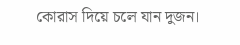কোরাস দিয়ে চলে যান দুজন।